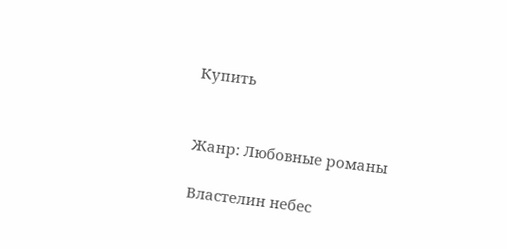Купить


Жанр: Любовные романы

Властелин небес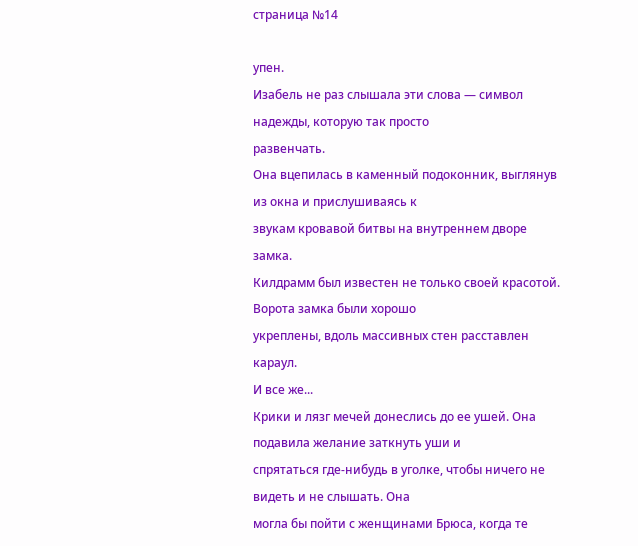страница №14

упен.
Изабель не раз слышала эти слова — символ надежды, которую так просто
развенчать.
Она вцепилась в каменный подоконник, выглянув из окна и прислушиваясь к
звукам кровавой битвы на внутреннем дворе замка.
Килдрамм был известен не только своей красотой. Ворота замка были хорошо
укреплены, вдоль массивных стен расставлен караул.
И все же...
Крики и лязг мечей донеслись до ее ушей. Она подавила желание заткнуть уши и
спрятаться где-нибудь в уголке, чтобы ничего не видеть и не слышать. Она
могла бы пойти с женщинами Брюса, когда те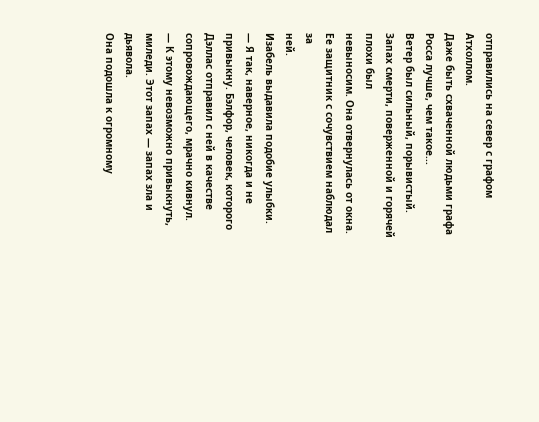отправились на север с графом
Атхоллом.
Даже быть схваченной людьми графа Росса лучше, чем такое...
Ветер был сильный, порывистый. Запах смерти, поверженной и горячей плохи был
невыносим. Она отвернулась от окна. Ее защитник с сочувствием наблюдал за
ней.
Изабель выдавила подобие улыбки.
— Я так, наверное, никогда и не привыкну. Бэлфор, человек, которого
Дэллас отправил с ней в качестве сопровождающего, мрачно кивнул.
— К этому невозможно привыкнуть, миледи. Этот запах — запах зла и
дьявола.
Она подошла к огромному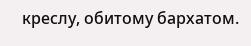креслу, обитому бархатом.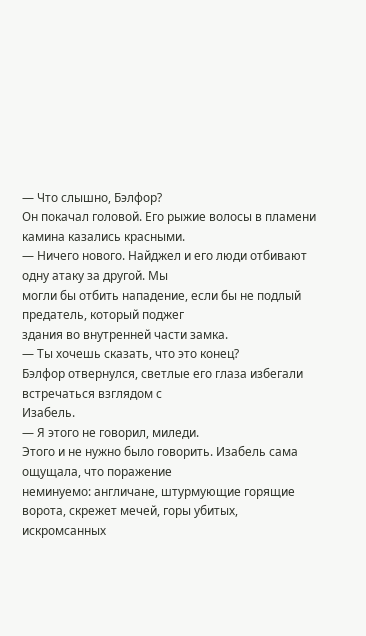— Что слышно, Бэлфор?
Он покачал головой. Его рыжие волосы в пламени камина казались красными.
— Ничего нового. Найджел и его люди отбивают одну атаку за другой. Мы
могли бы отбить нападение, если бы не подлый предатель, который поджег
здания во внутренней части замка.
— Ты хочешь сказать, что это конец?
Бэлфор отвернулся, светлые его глаза избегали встречаться взглядом с
Изабель.
— Я этого не говорил, миледи.
Этого и не нужно было говорить. Изабель сама ощущала, что поражение
неминуемо: англичане, штурмующие горящие ворота, скрежет мечей, горы убитых,
искромсанных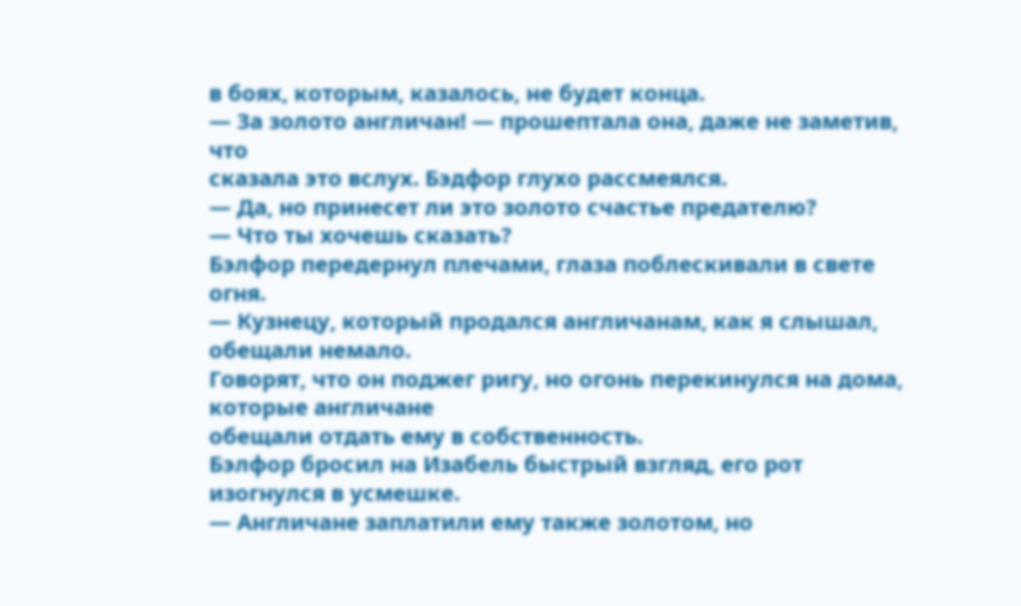в боях, которым, казалось, не будет конца.
— За золото англичан! — прошептала она, даже не заметив, что
сказала это вслух. Бэдфор глухо рассмеялся.
— Да, но принесет ли это золото счастье предателю?
— Что ты хочешь сказать?
Бэлфор передернул плечами, глаза поблескивали в свете огня.
— Кузнецу, который продался англичанам, как я слышал, обещали немало.
Говорят, что он поджег ригу, но огонь перекинулся на дома, которые англичане
обещали отдать ему в собственность.
Бэлфор бросил на Изабель быстрый взгляд, его рот изогнулся в усмешке.
— Англичане заплатили ему также золотом, но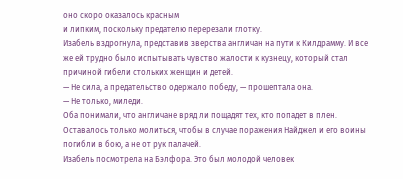оно скоро оказалось красным
и липким, поскольку предателю перерезали глотку.
Изабель вздрогнула, представив зверства англичан на пути к Килдрамму. И все
же ей трудно было испытывать чувство жалости к кузнецу, который стал
причиной гибели стольких женщин и детей.
— Не сила, а предательство одержало победу, — прошептала она.
— Не только, миледи.
Оба понимали, что англичане вряд ли пощадят тех, кто попадет в плен.
Оставалось только молиться, чтобы в случае поражения Найджел и его воины
погибли в бою, а не от рук палачей.
Изабель посмотрела на Бэлфора. Это был молодой человек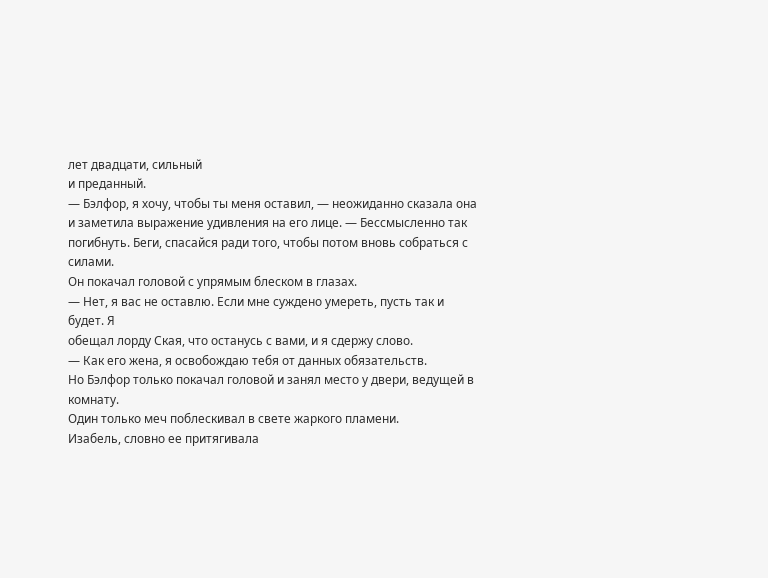лет двадцати, сильный
и преданный.
— Бэлфор, я хочу, чтобы ты меня оставил, — неожиданно сказала она
и заметила выражение удивления на его лице. — Бессмысленно так
погибнуть. Беги, спасайся ради того, чтобы потом вновь собраться с силами.
Он покачал головой с упрямым блеском в глазах.
— Нет, я вас не оставлю. Если мне суждено умереть, пусть так и будет. Я
обещал лорду Ская, что останусь с вами, и я сдержу слово.
— Как его жена, я освобождаю тебя от данных обязательств.
Но Бэлфор только покачал головой и занял место у двери, ведущей в комнату.
Один только меч поблескивал в свете жаркого пламени.
Изабель, словно ее притягивала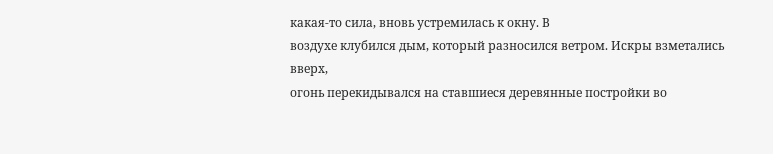какая-то сила, вновь устремилась к окну. В
воздухе клубился дым, который разносился ветром. Искры взметались вверх,
огонь перекидывался на ставшиеся деревянные постройки во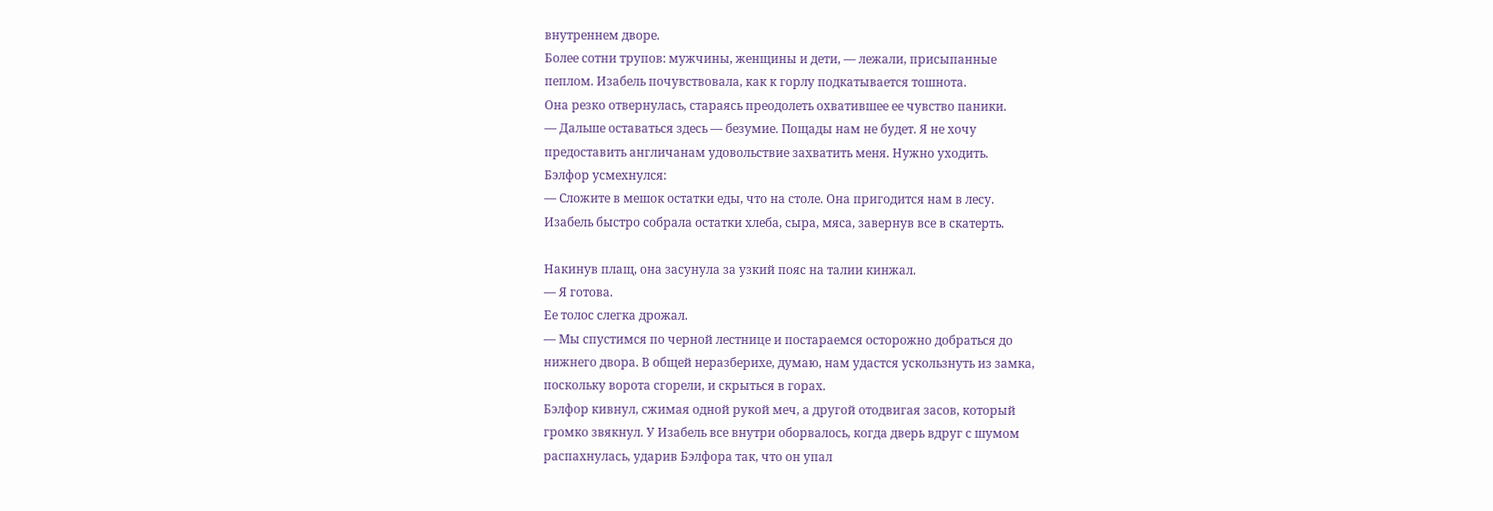внутреннем дворе.
Более сотни трупов: мужчины, женщины и дети, — лежали, присыпанные
пеплом. Изабель почувствовала, как к горлу подкатывается тошнота.
Она резко отвернулась, стараясь преодолеть охватившее ее чувство паники.
— Дальше оставаться здесь — безумие. Пощады нам не будет. Я не хочу
предоставить англичанам удовольствие захватить меня. Нужно уходить.
Бэлфор усмехнулся:
— Сложите в мешок остатки еды, что на столе. Она пригодится нам в лесу.
Изабель быстро собрала остатки хлеба, сыра, мяса, завернув все в скатерть.

Накинув плащ, она засунула за узкий пояс на талии кинжал.
— Я готова.
Ее толос слегка дрожал.
— Мы спустимся по черной лестнице и постараемся осторожно добраться до
нижнего двора. В общей неразберихе, думаю, нам удастся ускользнуть из замка,
поскольку ворота сгорели, и скрыться в горах.
Бэлфор кивнул, сжимая одной рукой меч, а другой отодвигая засов, который
громко звякнул. У Изабель все внутри оборвалось, когда дверь вдруг с шумом
распахнулась, ударив Бэлфора так, что он упал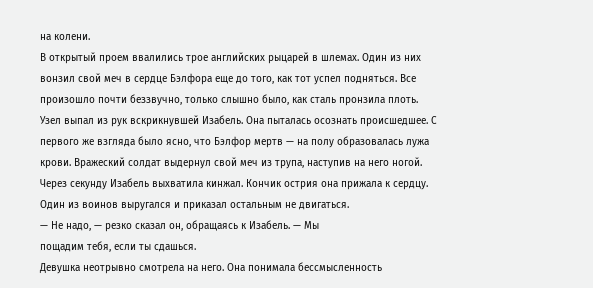на колени.
В открытый проем ввалились трое английских рыцарей в шлемах. Один из них
вонзил свой меч в сердце Бэлфора еще до того, как тот успел подняться. Все
произошло почти беззвучно, только слышно было, как сталь пронзила плоть.
Узел выпал из рук вскрикнувшей Изабель. Она пыталась осознать происшедшее. С
первого же взгляда было ясно, что Бэлфор мертв — на полу образовалась лужа
крови. Вражеский солдат выдернул свой меч из трупа, наступив на него ногой.
Через секунду Изабель выхватила кинжал. Кончик острия она прижала к сердцу.
Один из воинов выругался и приказал остальным не двигаться.
— Не надо, — резко сказал он, обращаясь к Изабель. — Мы
пощадим тебя, если ты сдашься.
Девушка неотрывно смотрела на него. Она понимала бессмысленность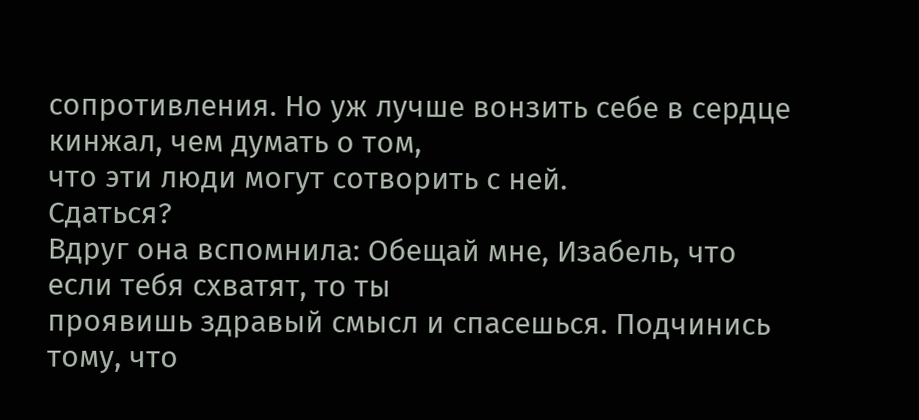сопротивления. Но уж лучше вонзить себе в сердце кинжал, чем думать о том,
что эти люди могут сотворить с ней.
Сдаться?
Вдруг она вспомнила: Обещай мне, Изабель, что если тебя схватят, то ты
проявишь здравый смысл и спасешься. Подчинись тому, что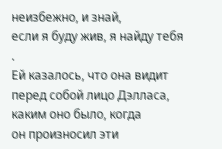неизбежно, и знай,
если я буду жив, я найду тебя
.
Ей казалось, что она видит перед собой лицо Дэлласа, каким оно было, когда
он произносил эти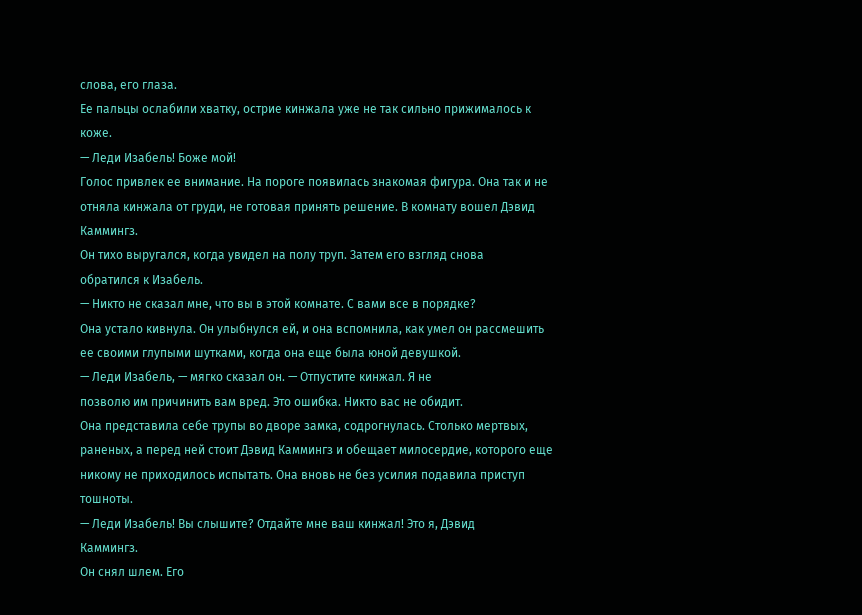слова, его глаза.
Ее пальцы ослабили хватку, острие кинжала уже не так сильно прижималось к
коже.
— Леди Изабель! Боже мой!
Голос привлек ее внимание. На пороге появилась знакомая фигура. Она так и не
отняла кинжала от груди, не готовая принять решение. В комнату вошел Дэвид
Каммингз.
Он тихо выругался, когда увидел на полу труп. Затем его взгляд снова
обратился к Изабель.
— Никто не сказал мне, что вы в этой комнате. С вами все в порядке?
Она устало кивнула. Он улыбнулся ей, и она вспомнила, как умел он рассмешить
ее своими глупыми шутками, когда она еще была юной девушкой.
— Леди Изабель, — мягко сказал он. — Отпустите кинжал. Я не
позволю им причинить вам вред. Это ошибка. Никто вас не обидит.
Она представила себе трупы во дворе замка, содрогнулась. Столько мертвых,
раненых, а перед ней стоит Дэвид Каммингз и обещает милосердие, которого еще
никому не приходилось испытать. Она вновь не без усилия подавила приступ
тошноты.
— Леди Изабель! Вы слышите? Отдайте мне ваш кинжал! Это я, Дэвид
Каммингз.
Он снял шлем. Его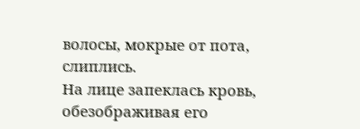волосы, мокрые от пота, слиплись.
На лице запеклась кровь, обезображивая его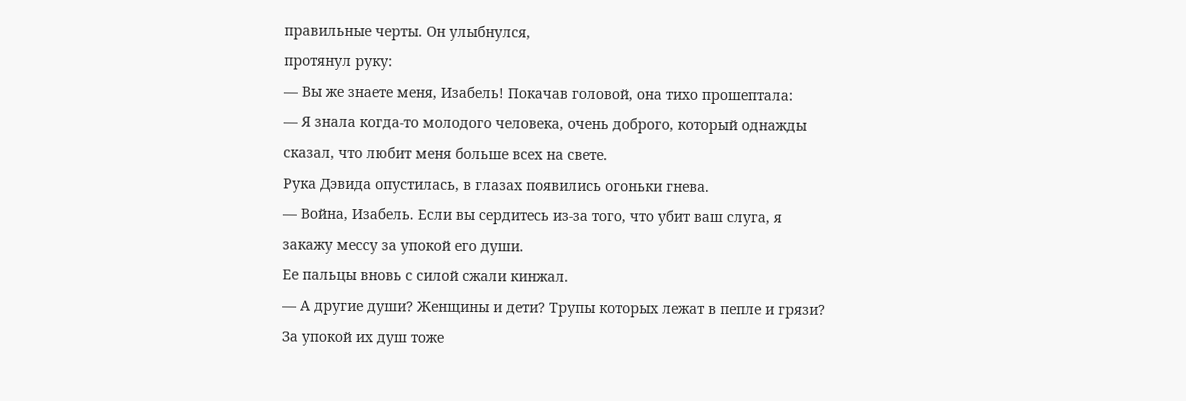правильные черты. Он улыбнулся,
протянул руку:
— Вы же знаете меня, Изабель! Покачав головой, она тихо прошептала:
— Я знала когда-то молодого человека, очень доброго, который однажды
сказал, что любит меня больше всех на свете.
Рука Дэвида опустилась, в глазах появились огоньки гнева.
— Война, Изабель. Если вы сердитесь из-за того, что убит ваш слуга, я
закажу мессу за упокой его души.
Ее пальцы вновь с силой сжали кинжал.
— А другие души? Женщины и дети? Трупы которых лежат в пепле и грязи?
За упокой их душ тоже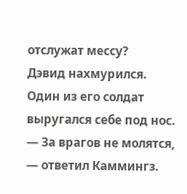отслужат мессу?
Дэвид нахмурился. Один из его солдат выругался себе под нос.
— За врагов не молятся, — ответил Каммингз.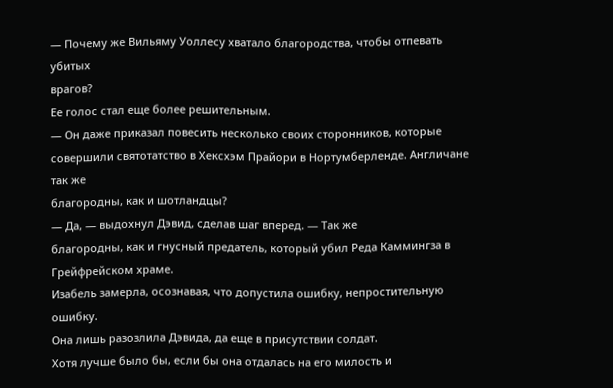— Почему же Вильяму Уоллесу хватало благородства, чтобы отпевать убитых
врагов?
Ее голос стал еще более решительным.
— Он даже приказал повесить несколько своих сторонников, которые
совершили святотатство в Хексхэм Прайори в Нортумберленде. Англичане так же
благородны, как и шотландцы?
— Да, — выдохнул Дэвид, сделав шаг вперед. — Так же
благородны, как и гнусный предатель, который убил Реда Каммингза в
Грейфрейском храме.
Изабель замерла, осознавая, что допустила ошибку, непростительную ошибку.
Она лишь разозлила Дэвида, да еще в присутствии солдат.
Хотя лучше было бы, если бы она отдалась на его милость и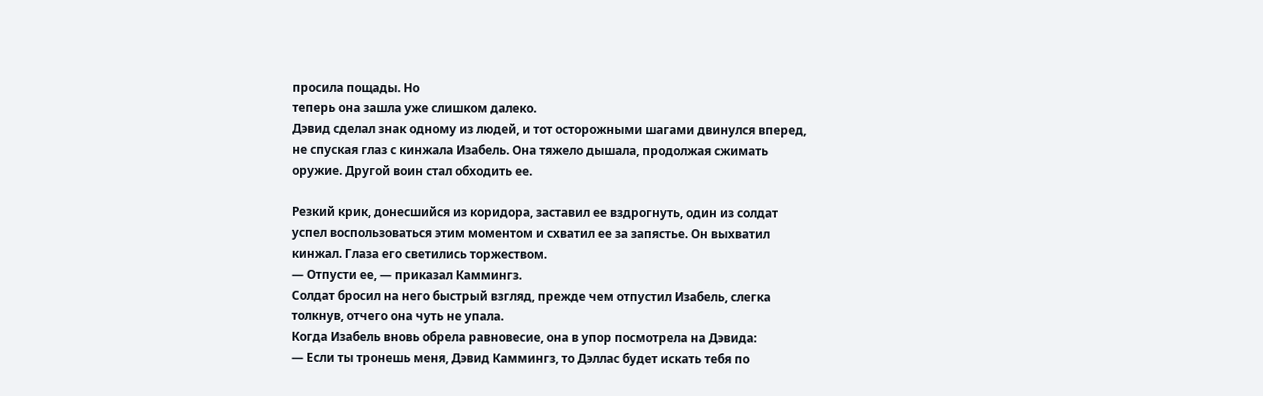просила пощады. Но
теперь она зашла уже слишком далеко.
Дэвид сделал знак одному из людей, и тот осторожными шагами двинулся вперед,
не спуская глаз с кинжала Изабель. Она тяжело дышала, продолжая сжимать
оружие. Другой воин стал обходить ее.

Резкий крик, донесшийся из коридора, заставил ее вздрогнуть, один из солдат
успел воспользоваться этим моментом и схватил ее за запястье. Он выхватил
кинжал. Глаза его светились торжеством.
— Отпусти ее, — приказал Каммингз.
Солдат бросил на него быстрый взгляд, прежде чем отпустил Изабель, слегка
толкнув, отчего она чуть не упала.
Когда Изабель вновь обрела равновесие, она в упор посмотрела на Дэвида:
— Если ты тронешь меня, Дэвид Каммингз, то Дэллас будет искать тебя по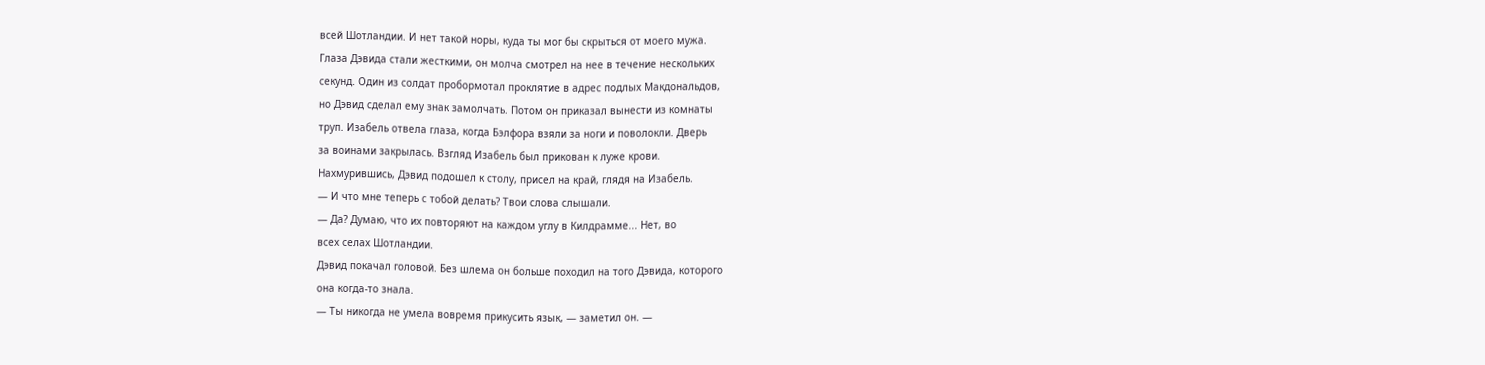всей Шотландии. И нет такой норы, куда ты мог бы скрыться от моего мужа.
Глаза Дэвида стали жесткими, он молча смотрел на нее в течение нескольких
секунд. Один из солдат пробормотал проклятие в адрес подлых Макдональдов,
но Дэвид сделал ему знак замолчать. Потом он приказал вынести из комнаты
труп. Изабель отвела глаза, когда Бэлфора взяли за ноги и поволокли. Дверь
за воинами закрылась. Взгляд Изабель был прикован к луже крови.
Нахмурившись, Дэвид подошел к столу, присел на край, глядя на Изабель.
— И что мне теперь с тобой делать? Твои слова слышали.
— Да? Думаю, что их повторяют на каждом углу в Килдрамме... Нет, во
всех селах Шотландии.
Дэвид покачал головой. Без шлема он больше походил на того Дэвида, которого
она когда-то знала.
— Ты никогда не умела вовремя прикусить язык, — заметил он. —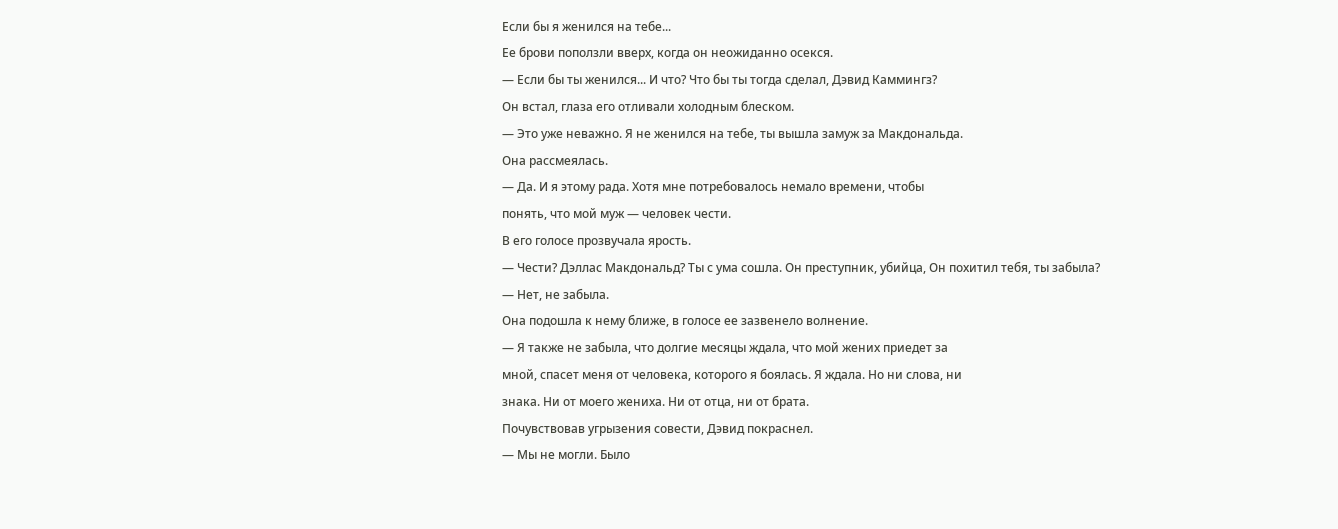Если бы я женился на тебе...
Ее брови поползли вверх, когда он неожиданно осекся.
— Если бы ты женился... И что? Что бы ты тогда сделал, Дэвид Каммингз?
Он встал, глаза его отливали холодным блеском.
— Это уже неважно. Я не женился на тебе, ты вышла замуж за Макдональда.
Она рассмеялась.
— Да. И я этому рада. Хотя мне потребовалось немало времени, чтобы
понять, что мой муж — человек чести.
В его голосе прозвучала ярость.
— Чести? Дэллас Макдональд? Ты с ума сошла. Он преступник, убийца, Он похитил тебя, ты забыла?
— Нет, не забыла.
Она подошла к нему ближе, в голосе ее зазвенело волнение.
— Я также не забыла, что долгие месяцы ждала, что мой жених приедет за
мной, спасет меня от человека, которого я боялась. Я ждала. Но ни слова, ни
знака. Ни от моего жениха. Ни от отца, ни от брата.
Почувствовав угрызения совести, Дэвид покраснел.
— Мы не могли. Было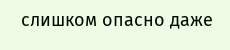слишком опасно даже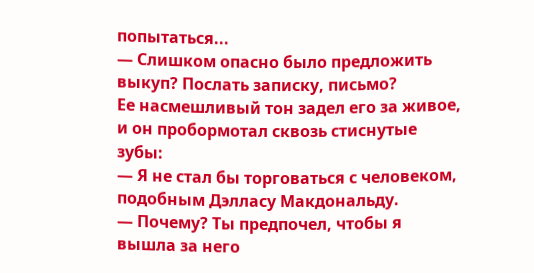попытаться...
— Слишком опасно было предложить выкуп? Послать записку, письмо?
Ее насмешливый тон задел его за живое, и он пробормотал сквозь стиснутые
зубы:
— Я не стал бы торговаться с человеком, подобным Дэлласу Макдональду.
— Почему? Ты предпочел, чтобы я вышла за него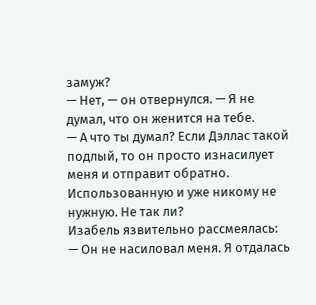замуж?
— Нет, — он отвернулся. — Я не думал, что он женится на тебе.
— А что ты думал? Если Дэллас такой подлый, то он просто изнасилует
меня и отправит обратно. Использованную и уже никому не нужную. Не так ли?
Изабель язвительно рассмеялась:
— Он не насиловал меня. Я отдалась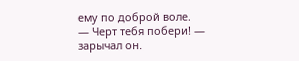ему по доброй воле.
— Черт тебя побери! — зарычал он.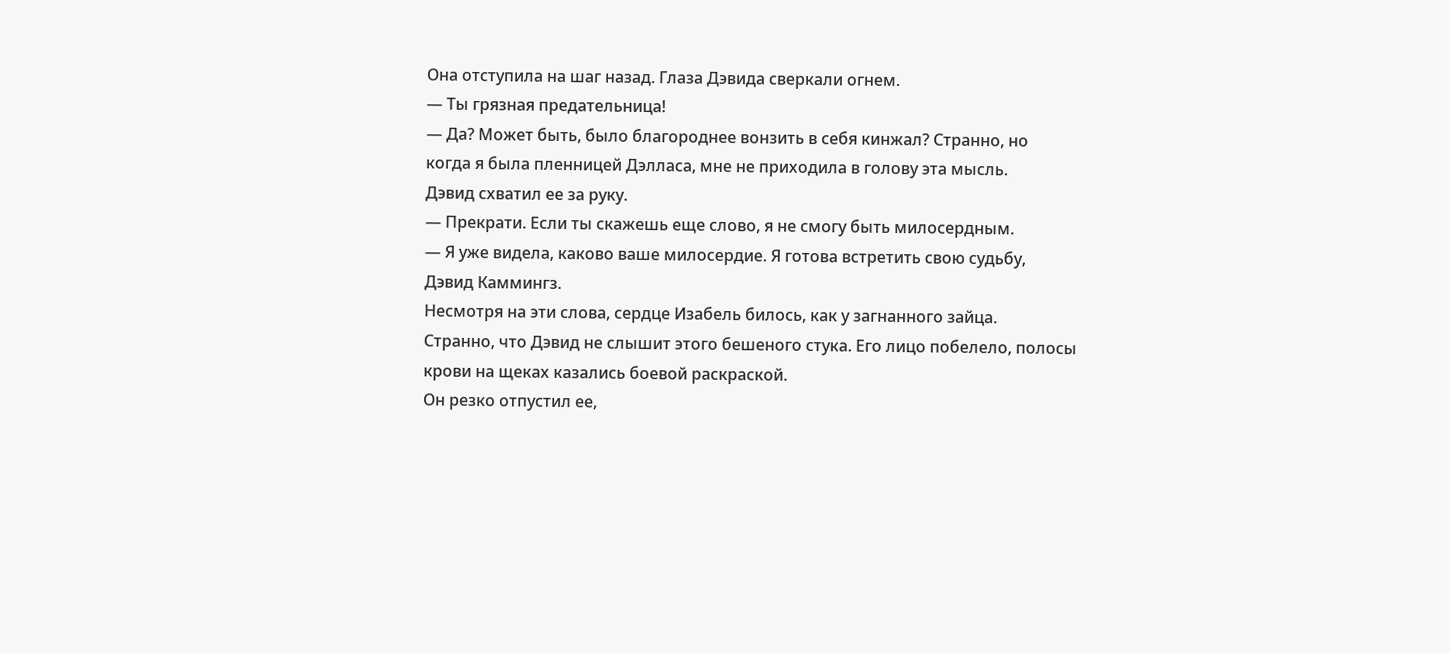Она отступила на шаг назад. Глаза Дэвида сверкали огнем.
— Ты грязная предательница!
— Да? Может быть, было благороднее вонзить в себя кинжал? Странно, но
когда я была пленницей Дэлласа, мне не приходила в голову эта мысль.
Дэвид схватил ее за руку.
— Прекрати. Если ты скажешь еще слово, я не смогу быть милосердным.
— Я уже видела, каково ваше милосердие. Я готова встретить свою судьбу,
Дэвид Каммингз.
Несмотря на эти слова, сердце Изабель билось, как у загнанного зайца.
Странно, что Дэвид не слышит этого бешеного стука. Его лицо побелело, полосы
крови на щеках казались боевой раскраской.
Он резко отпустил ее,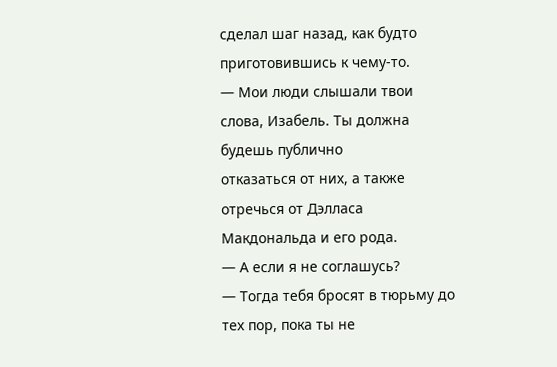сделал шаг назад, как будто приготовившись к чему-то.
— Мои люди слышали твои слова, Изабель. Ты должна будешь публично
отказаться от них, а также отречься от Дэлласа Макдональда и его рода.
— А если я не соглашусь?
— Тогда тебя бросят в тюрьму до тех пор, пока ты не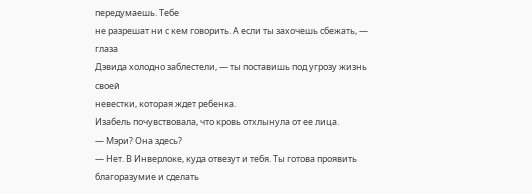передумаешь. Тебе
не разрешат ни с кем говорить. А если ты захочешь сбежать, — глаза
Дэвида холодно заблестели, — ты поставишь под угрозу жизнь своей
невестки, которая ждет ребенка.
Изабель почувствовала, что кровь отхлынула от ее лица.
— Мэри? Она здесь?
— Нет. В Инверлоке, куда отвезут и тебя. Ты готова проявить
благоразумие и сделать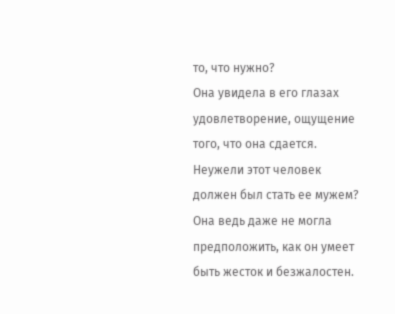то, что нужно?
Она увидела в его глазах удовлетворение, ощущение того, что она сдается.
Неужели этот человек должен был стать ее мужем? Она ведь даже не могла
предположить, как он умеет быть жесток и безжалостен.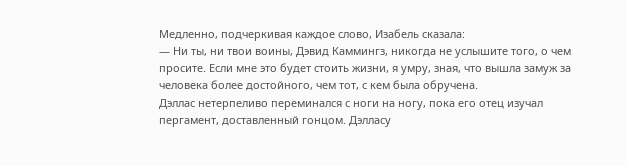Медленно, подчеркивая каждое слово, Изабель сказала:
— Ни ты, ни твои воины, Дэвид Каммингз, никогда не услышите того, о чем
просите. Если мне это будет стоить жизни, я умру, зная, что вышла замуж за
человека более достойного, чем тот, с кем была обручена.
Дэллас нетерпеливо переминался с ноги на ногу, пока его отец изучал
пергамент, доставленный гонцом. Дэлласу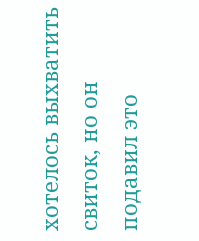хотелось выхватить свиток, но он
подавил это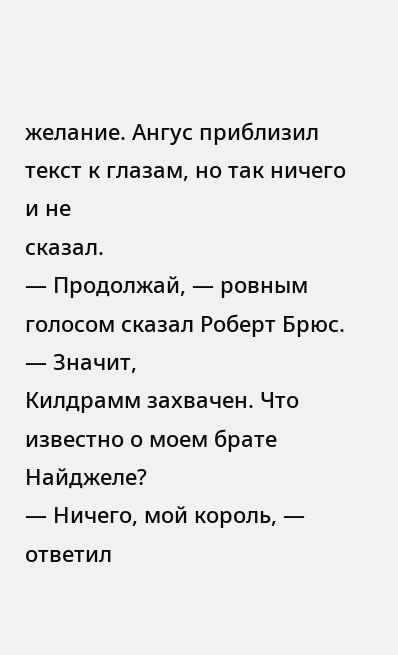желание. Ангус приблизил текст к глазам, но так ничего и не
сказал.
— Продолжай, — ровным голосом сказал Роберт Брюс. — Значит,
Килдрамм захвачен. Что известно о моем брате Найджеле?
— Ничего, мой король, — ответил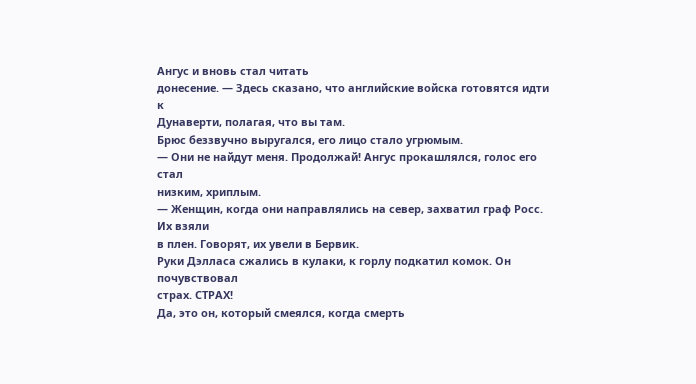Ангус и вновь стал читать
донесение. — Здесь сказано, что английские войска готовятся идти к
Дунаверти, полагая, что вы там.
Брюс беззвучно выругался, его лицо стало угрюмым.
— Они не найдут меня. Продолжай! Ангус прокашлялся, голос его стал
низким, хриплым.
— Женщин, когда они направлялись на север, захватил граф Росс. Их взяли
в плен. Говорят, их увели в Бервик.
Руки Дэлласа сжались в кулаки, к горлу подкатил комок. Он почувствовал
страх. СТРАХ!
Да, это он, который смеялся, когда смерть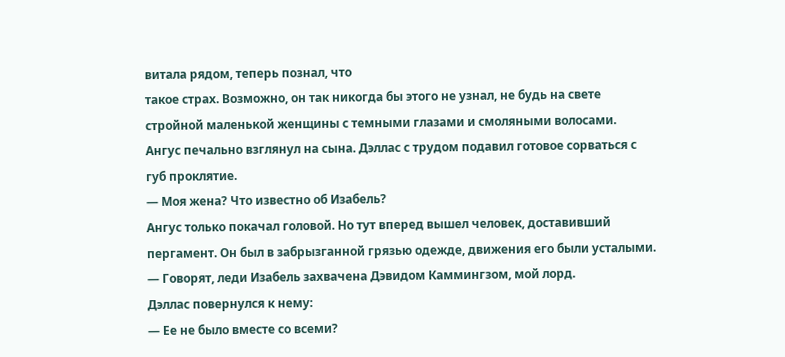витала рядом, теперь познал, что
такое страх. Возможно, он так никогда бы этого не узнал, не будь на свете
стройной маленькой женщины с темными глазами и смоляными волосами.
Ангус печально взглянул на сына. Дэллас с трудом подавил готовое сорваться с
губ проклятие.
— Моя жена? Что известно об Изабель?
Ангус только покачал головой. Но тут вперед вышел человек, доставивший
пергамент. Он был в забрызганной грязью одежде, движения его были усталыми.
— Говорят, леди Изабель захвачена Дэвидом Каммингзом, мой лорд.
Дэллас повернулся к нему:
— Ее не было вместе со всеми?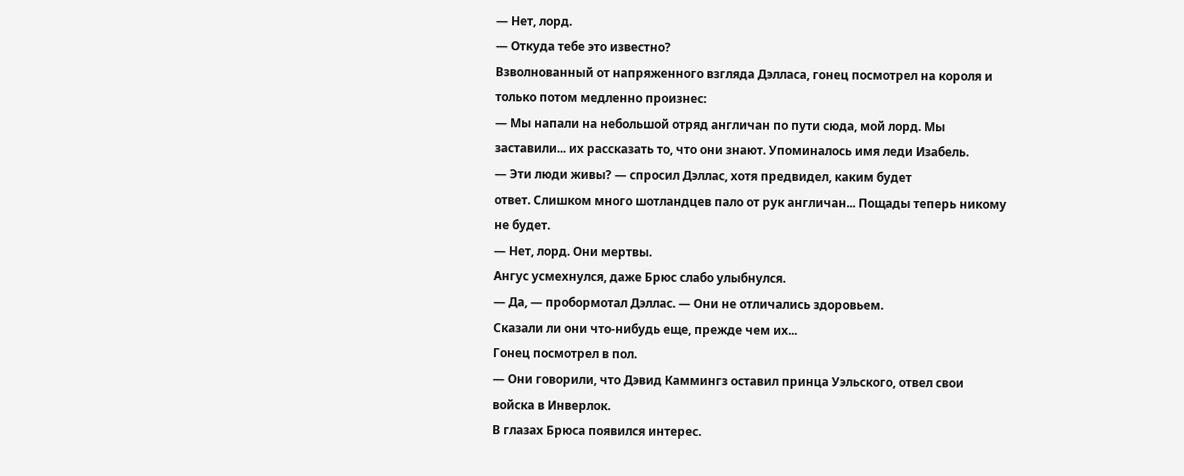— Нет, лорд.
— Откуда тебе это известно?
Взволнованный от напряженного взгляда Дэлласа, гонец посмотрел на короля и
только потом медленно произнес:
— Мы напали на небольшой отряд англичан по пути сюда, мой лорд. Мы
заставили... их рассказать то, что они знают. Упоминалось имя леди Изабель.
— Эти люди живы? — спросил Дэллас, хотя предвидел, каким будет
ответ. Слишком много шотландцев пало от рук англичан... Пощады теперь никому
не будет.
— Нет, лорд. Они мертвы.
Ангус усмехнулся, даже Брюс слабо улыбнулся.
— Да, — пробормотал Дэллас. — Они не отличались здоровьем.
Сказали ли они что-нибудь еще, прежде чем их...
Гонец посмотрел в пол.
— Они говорили, что Дэвид Каммингз оставил принца Уэльского, отвел свои
войска в Инверлок.
В глазах Брюса появился интерес.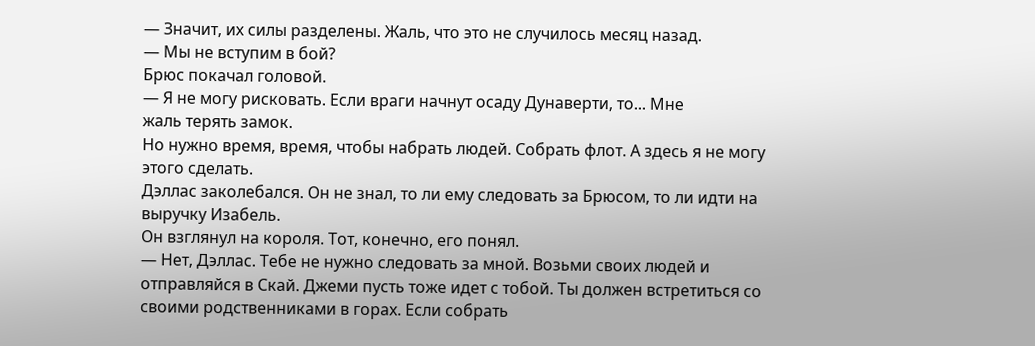— Значит, их силы разделены. Жаль, что это не случилось месяц назад.
— Мы не вступим в бой?
Брюс покачал головой.
— Я не могу рисковать. Если враги начнут осаду Дунаверти, то... Мне
жаль терять замок.
Но нужно время, время, чтобы набрать людей. Собрать флот. А здесь я не могу
этого сделать.
Дэллас заколебался. Он не знал, то ли ему следовать за Брюсом, то ли идти на
выручку Изабель.
Он взглянул на короля. Тот, конечно, его понял.
— Нет, Дэллас. Тебе не нужно следовать за мной. Возьми своих людей и
отправляйся в Скай. Джеми пусть тоже идет с тобой. Ты должен встретиться со
своими родственниками в горах. Если собрать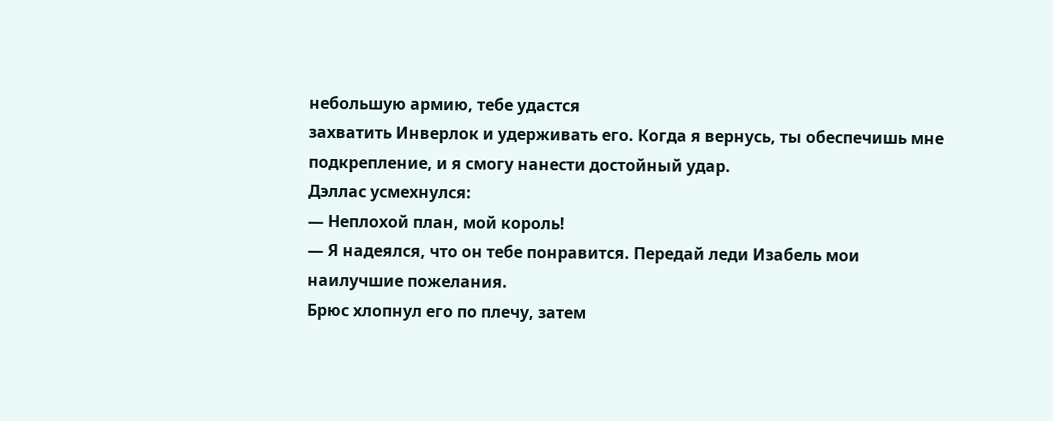небольшую армию, тебе удастся
захватить Инверлок и удерживать его. Когда я вернусь, ты обеспечишь мне
подкрепление, и я смогу нанести достойный удар.
Дэллас усмехнулся:
— Неплохой план, мой король!
— Я надеялся, что он тебе понравится. Передай леди Изабель мои
наилучшие пожелания.
Брюс хлопнул его по плечу, затем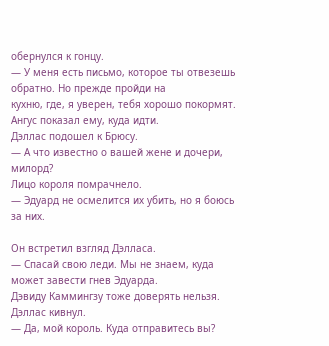обернулся к гонцу.
— У меня есть письмо, которое ты отвезешь обратно. Но прежде пройди на
кухню, где, я уверен, тебя хорошо покормят.
Ангус показал ему, куда идти.
Дэллас подошел к Брюсу.
— А что известно о вашей жене и дочери, милорд?
Лицо короля помрачнело.
— Эдуард не осмелится их убить, но я боюсь за них.

Он встретил взгляд Дэлласа.
— Спасай свою леди. Мы не знаем, куда может завести гнев Эдуарда.
Дэвиду Каммингзу тоже доверять нельзя.
Дэллас кивнул.
— Да, мой король. Куда отправитесь вы?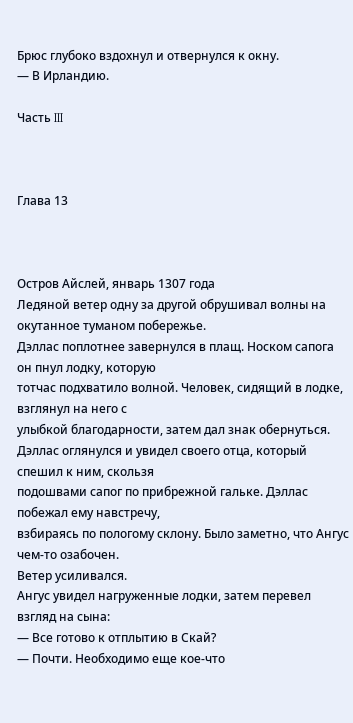Брюс глубоко вздохнул и отвернулся к окну.
— В Ирландию.

Часть III



Глава 13



Остров Айслей, январь 1307 года
Ледяной ветер одну за другой обрушивал волны на окутанное туманом побережье.
Дэллас поплотнее завернулся в плащ. Носком сапога он пнул лодку, которую
тотчас подхватило волной. Человек, сидящий в лодке, взглянул на него с
улыбкой благодарности, затем дал знак обернуться.
Дэллас оглянулся и увидел своего отца, который спешил к ним, скользя
подошвами сапог по прибрежной гальке. Дэллас побежал ему навстречу,
взбираясь по пологому склону. Было заметно, что Ангус чем-то озабочен.
Ветер усиливался.
Ангус увидел нагруженные лодки, затем перевел взгляд на сына:
— Все готово к отплытию в Скай?
— Почти. Необходимо еще кое-что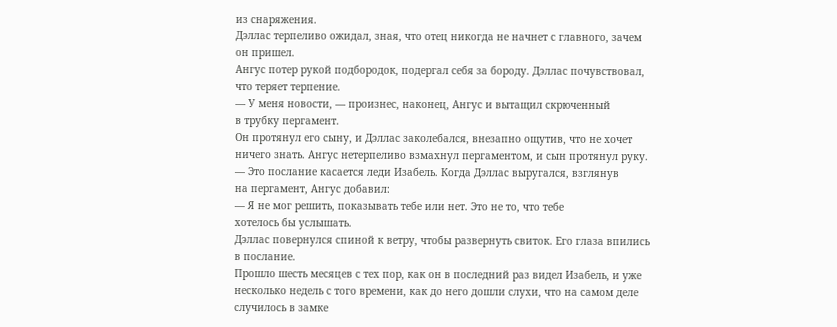из снаряжения.
Дэллас терпеливо ожидал, зная, что отец никогда не начнет с главного, зачем
он пришел.
Ангус потер рукой подбородок, подергал себя за бороду. Дэллас почувствовал,
что теряет терпение.
— У меня новости, — произнес, наконец, Ангус и вытащил скрюченный
в трубку пергамент.
Он протянул его сыну, и Дэллас заколебался, внезапно ощутив, что не хочет
ничего знать. Ангус нетерпеливо взмахнул пергаментом, и сын протянул руку.
— Это послание касается леди Изабель. Когда Дэллас выругался, взглянув
на пергамент, Ангус добавил:
— Я не мог решить, показывать тебе или нет. Это не то, что тебе
хотелось бы услышать.
Дэллас повернулся спиной к ветру, чтобы развернуть свиток. Его глаза впились
в послание.
Прошло шесть месяцев с тех пор, как он в последний раз видел Изабель, и уже
несколько недель с того времени, как до него дошли слухи, что на самом деле
случилось в замке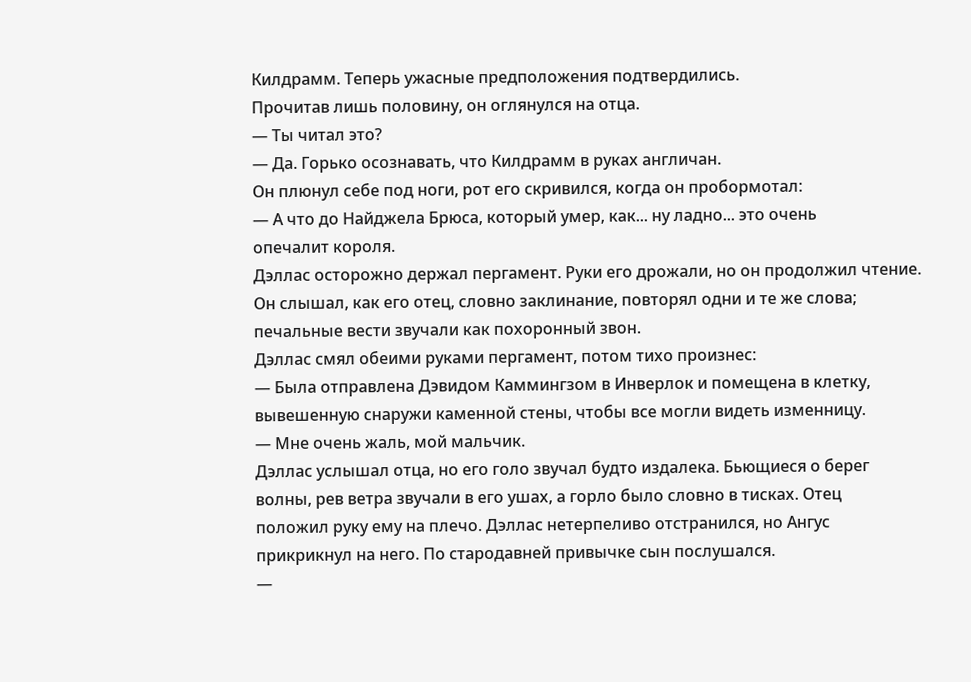Килдрамм. Теперь ужасные предположения подтвердились.
Прочитав лишь половину, он оглянулся на отца.
— Ты читал это?
— Да. Горько осознавать, что Килдрамм в руках англичан.
Он плюнул себе под ноги, рот его скривился, когда он пробормотал:
— А что до Найджела Брюса, который умер, как... ну ладно... это очень
опечалит короля.
Дэллас осторожно держал пергамент. Руки его дрожали, но он продолжил чтение.
Он слышал, как его отец, словно заклинание, повторял одни и те же слова;
печальные вести звучали как похоронный звон.
Дэллас смял обеими руками пергамент, потом тихо произнес:
— Была отправлена Дэвидом Каммингзом в Инверлок и помещена в клетку,
вывешенную снаружи каменной стены, чтобы все могли видеть изменницу.
— Мне очень жаль, мой мальчик.
Дэллас услышал отца, но его голо звучал будто издалека. Бьющиеся о берег
волны, рев ветра звучали в его ушах, а горло было словно в тисках. Отец
положил руку ему на плечо. Дэллас нетерпеливо отстранился, но Ангус
прикрикнул на него. По стародавней привычке сын послушался.
—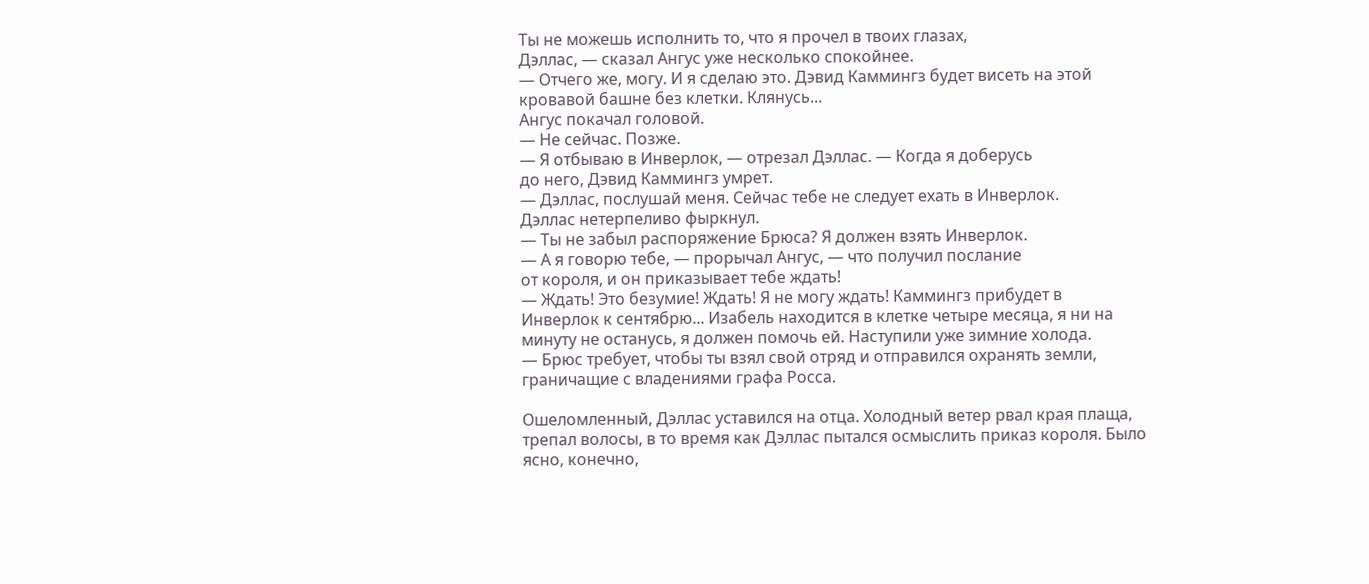Ты не можешь исполнить то, что я прочел в твоих глазах,
Дэллас, — сказал Ангус уже несколько спокойнее.
— Отчего же, могу. И я сделаю это. Дэвид Каммингз будет висеть на этой
кровавой башне без клетки. Клянусь...
Ангус покачал головой.
— Не сейчас. Позже.
— Я отбываю в Инверлок, — отрезал Дэллас. — Когда я доберусь
до него, Дэвид Каммингз умрет.
— Дэллас, послушай меня. Сейчас тебе не следует ехать в Инверлок.
Дэллас нетерпеливо фыркнул.
— Ты не забыл распоряжение Брюса? Я должен взять Инверлок.
— А я говорю тебе, — прорычал Ангус, — что получил послание
от короля, и он приказывает тебе ждать!
— Ждать! Это безумие! Ждать! Я не могу ждать! Каммингз прибудет в
Инверлок к сентябрю... Изабель находится в клетке четыре месяца, я ни на
минуту не останусь, я должен помочь ей. Наступили уже зимние холода.
— Брюс требует, чтобы ты взял свой отряд и отправился охранять земли,
граничащие с владениями графа Росса.

Ошеломленный, Дэллас уставился на отца. Холодный ветер рвал края плаща,
трепал волосы, в то время как Дэллас пытался осмыслить приказ короля. Было
ясно, конечно,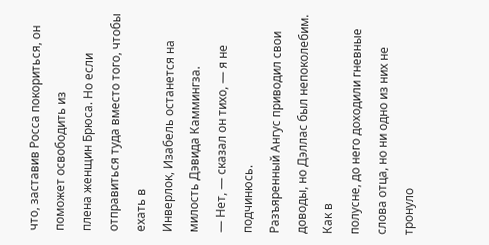что, заставив Росса покориться, он поможет освободить из
плена женщин Брюса. Но если отправиться туда вместо того, чтобы ехать в
Инверлок, Изабель останется на милость Дэвида Каммингза.
— Нет, — сказал он тихо, — я не подчинюсь.
Разъяренный Ангус приводил свои доводы, но Дэллас был непоколебим. Как в
полусне, до него доходили гневные слова отца, но ни одно из них не тронуло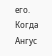его. Когда Ангус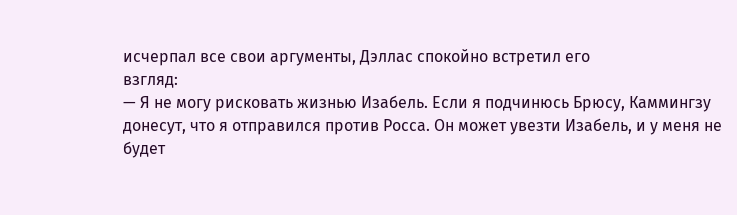исчерпал все свои аргументы, Дэллас спокойно встретил его
взгляд:
— Я не могу рисковать жизнью Изабель. Если я подчинюсь Брюсу, Каммингзу
донесут, что я отправился против Росса. Он может увезти Изабель, и у меня не
будет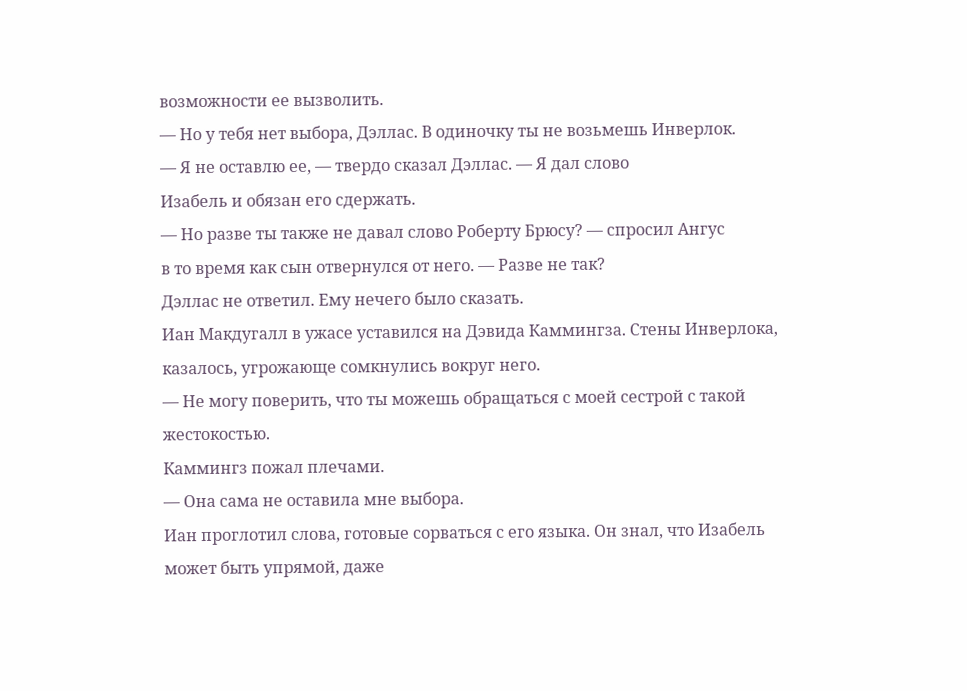возможности ее вызволить.
— Но у тебя нет выбора, Дэллас. В одиночку ты не возьмешь Инверлок.
— Я не оставлю ее, — твердо сказал Дэллас. — Я дал слово
Изабель и обязан его сдержать.
— Но разве ты также не давал слово Роберту Брюсу? — спросил Ангус
в то время как сын отвернулся от него. — Разве не так?
Дэллас не ответил. Ему нечего было сказать.
Иан Макдугалл в ужасе уставился на Дэвида Каммингза. Стены Инверлока,
казалось, угрожающе сомкнулись вокруг него.
— Не могу поверить, что ты можешь обращаться с моей сестрой с такой
жестокостью.
Каммингз пожал плечами.
— Она сама не оставила мне выбора.
Иан проглотил слова, готовые сорваться с его языка. Он знал, что Изабель
может быть упрямой, даже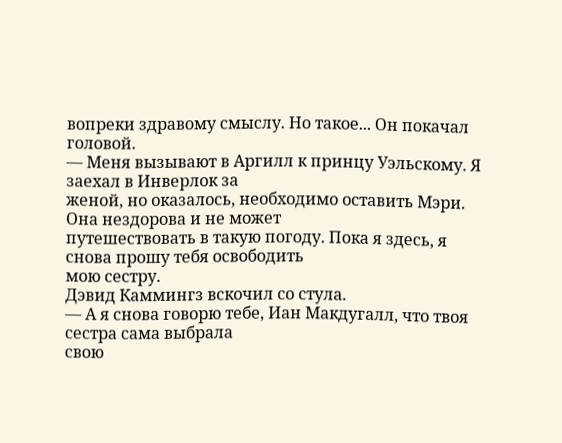вопреки здравому смыслу. Но такое... Он покачал
головой.
— Меня вызывают в Аргилл к принцу Уэльскому. Я заехал в Инверлок за
женой, но оказалось, необходимо оставить Мэри. Она нездорова и не может
путешествовать в такую погоду. Пока я здесь, я снова прошу тебя освободить
мою сестру.
Дэвид Каммингз вскочил со стула.
— А я снова говорю тебе, Иан Макдугалл, что твоя сестра сама выбрала
свою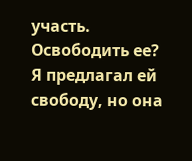участь. Освободить ее? Я предлагал ей свободу, но она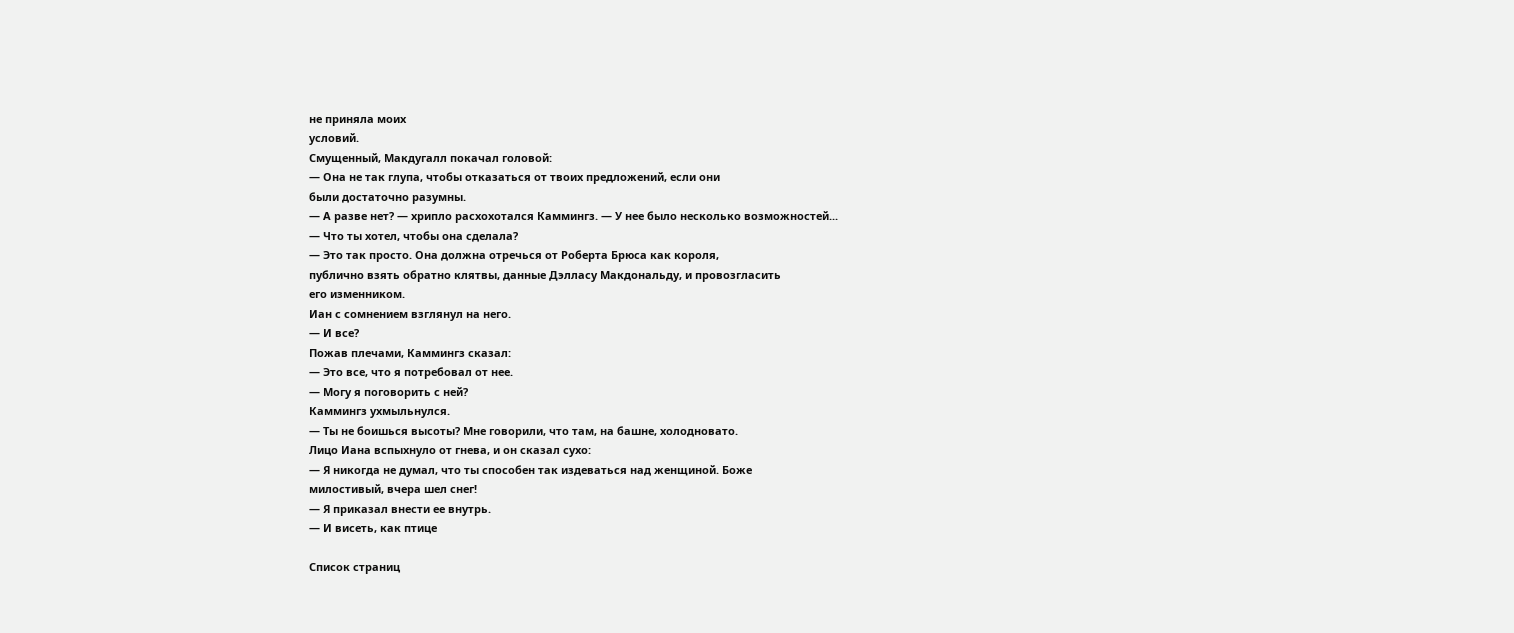не приняла моих
условий.
Смущенный, Макдугалл покачал головой:
— Она не так глупа, чтобы отказаться от твоих предложений, если они
были достаточно разумны.
— А разве нет? — хрипло расхохотался Каммингз. — У нее было несколько возможностей...
— Что ты хотел, чтобы она сделала?
— Это так просто. Она должна отречься от Роберта Брюса как короля,
публично взять обратно клятвы, данные Дэлласу Макдональду, и провозгласить
его изменником.
Иан с сомнением взглянул на него.
— И все?
Пожав плечами, Каммингз сказал:
— Это все, что я потребовал от нее.
— Могу я поговорить с ней?
Каммингз ухмыльнулся.
— Ты не боишься высоты? Мне говорили, что там, на башне, холодновато.
Лицо Иана вспыхнуло от гнева, и он сказал сухо:
— Я никогда не думал, что ты способен так издеваться над женщиной. Боже
милостивый, вчера шел снег!
— Я приказал внести ее внутрь.
— И висеть, как птице

Список страниц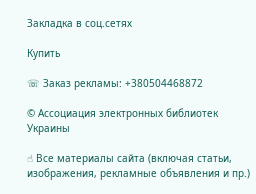Закладка в соц.сетях

Купить

☏ Заказ рекламы: +380504468872

© Ассоциация электронных библиотек Украины

☝ Все материалы сайта (включая статьи, изображения, рекламные объявления и пр.)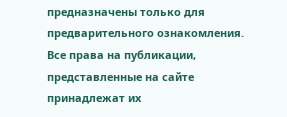предназначены только для предварительного ознакомления. Все права на публикации, представленные на сайте принадлежат их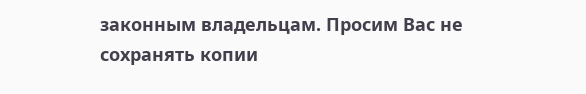законным владельцам. Просим Вас не сохранять копии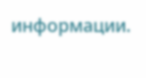информации.